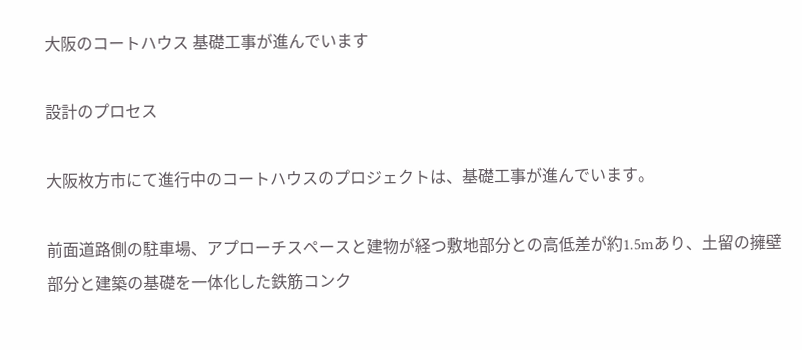大阪のコートハウス 基礎工事が進んでいます

設計のプロセス

大阪枚方市にて進行中のコートハウスのプロジェクトは、基礎工事が進んでいます。

前面道路側の駐車場、アプローチスペースと建物が経つ敷地部分との高低差が約1.5mあり、土留の擁壁部分と建築の基礎を一体化した鉄筋コンク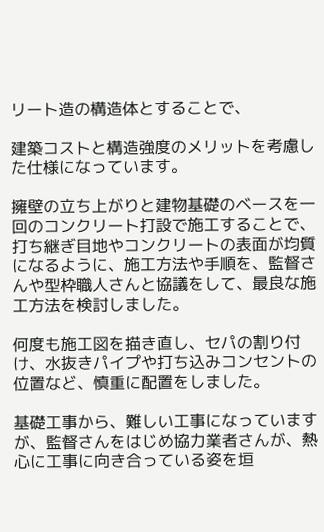リート造の構造体とすることで、

建築コストと構造強度のメリットを考慮した仕様になっています。

擁壁の立ち上がりと建物基礎のベースを一回のコンクリート打設で施工することで、打ち継ぎ目地やコンクリートの表面が均質になるように、施工方法や手順を、監督さんや型枠職人さんと協議をして、最良な施工方法を検討しました。

何度も施工図を描き直し、セパの割り付け、水抜きパイプや打ち込みコンセントの位置など、慎重に配置をしました。

基礎工事から、難しい工事になっていますが、監督さんをはじめ協力業者さんが、熱心に工事に向き合っている姿を垣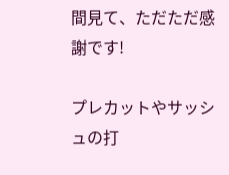間見て、ただただ感謝です!

プレカットやサッシュの打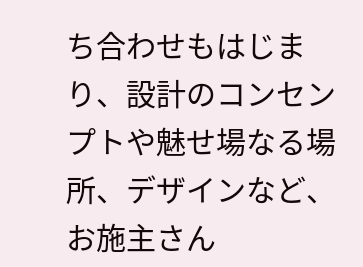ち合わせもはじまり、設計のコンセンプトや魅せ場なる場所、デザインなど、お施主さん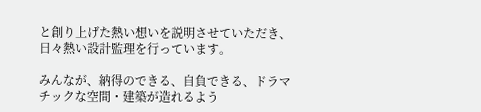と創り上げた熱い想いを説明させていただき、日々熱い設計監理を行っています。

みんなが、納得のできる、自負できる、ドラマチックな空間・建築が造れるよう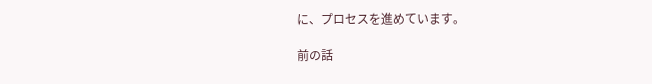に、プロセスを進めています。

前の話